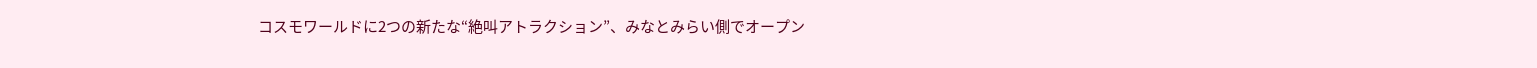コスモワールドに2つの新たな“絶叫アトラクション”、みなとみらい側でオープン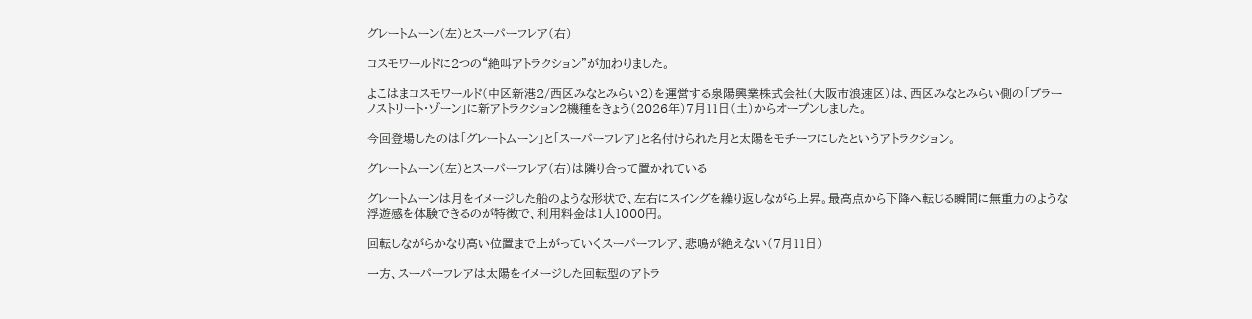グレートムーン(左)とスーパーフレア(右)

コスモワールドに2つの“絶叫アトラクション”が加わりました。

よこはまコスモワールド(中区新港2/西区みなとみらい2)を運営する泉陽興業株式会社(大阪市浪速区)は、西区みなとみらい側の「ブラーノストリート・ゾーン」に新アトラクション2機種をきょう(2026年)7月11日(土)からオープンしました。

今回登場したのは「グレートムーン」と「スーパーフレア」と名付けられた月と太陽をモチーフにしたというアトラクション。

グレートムーン(左)とスーパーフレア(右)は隣り合って置かれている

グレートムーンは月をイメージした船のような形状で、左右にスイングを繰り返しながら上昇。最高点から下降へ転じる瞬間に無重力のような浮遊感を体験できるのが特徴で、利用料金は1人1000円。

回転しながらかなり高い位置まで上がっていくスーパーフレア、悲鳴が絶えない(7月11日)

一方、スーパーフレアは太陽をイメージした回転型のアトラ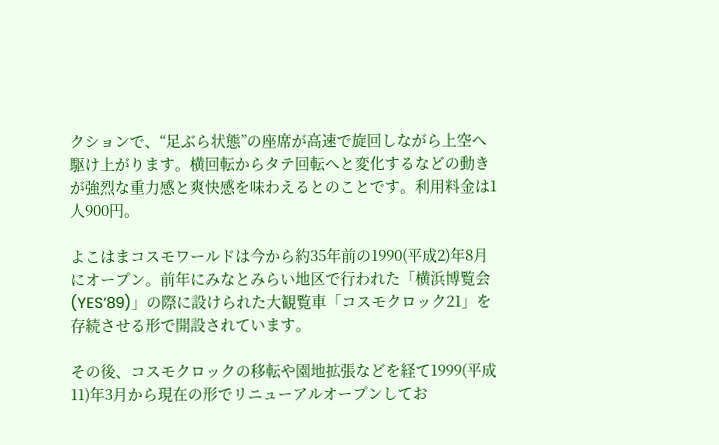クションで、“足ぶら状態”の座席が高速で旋回しながら上空へ駆け上がります。横回転からタテ回転へと変化するなどの動きが強烈な重力感と爽快感を味わえるとのことです。利用料金は1人900円。

よこはまコスモワールドは今から約35年前の1990(平成2)年8月にオープン。前年にみなとみらい地区で行われた「横浜博覧会(YES’89)」の際に設けられた大観覧車「コスモクロック21」を存続させる形で開設されています。

その後、コスモクロックの移転や園地拡張などを経て1999(平成11)年3月から現在の形でリニューアルオープンしてお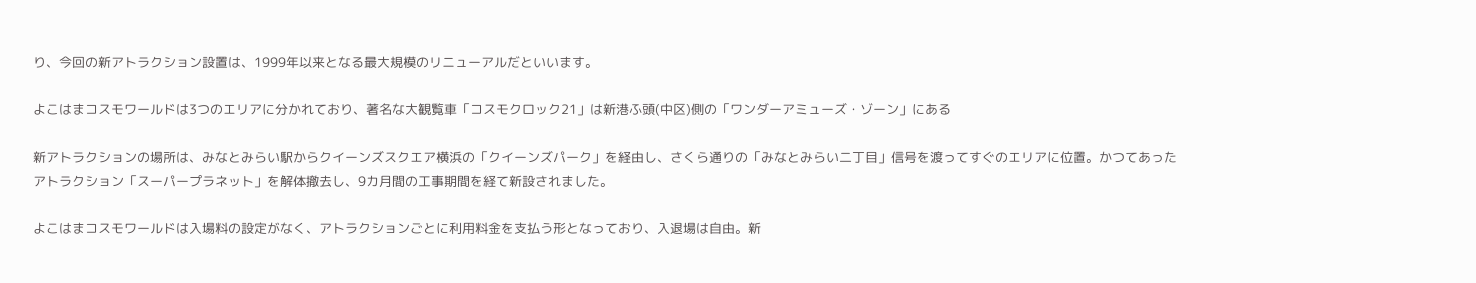り、今回の新アトラクション設置は、1999年以来となる最大規模のリニューアルだといいます。

よこはまコスモワールドは3つのエリアに分かれており、著名な大観覧車「コスモクロック21」は新港ふ頭(中区)側の「ワンダーアミューズ・ゾーン」にある

新アトラクションの場所は、みなとみらい駅からクイーンズスクエア横浜の「クイーンズパーク」を経由し、さくら通りの「みなとみらい二丁目」信号を渡ってすぐのエリアに位置。かつてあったアトラクション「スーパープラネット」を解体撤去し、9カ月間の工事期間を経て新設されました。

よこはまコスモワールドは入場料の設定がなく、アトラクションごとに利用料金を支払う形となっており、入退場は自由。新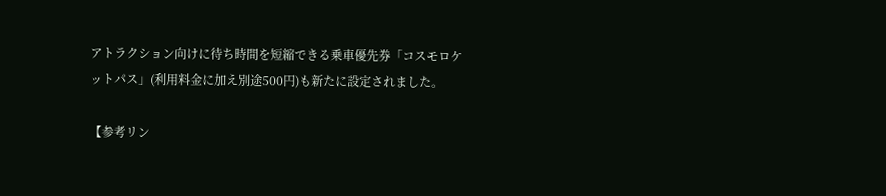アトラクション向けに待ち時間を短縮できる乗車優先券「コスモロケットパス」(利用料金に加え別途500円)も新たに設定されました。

【参考リン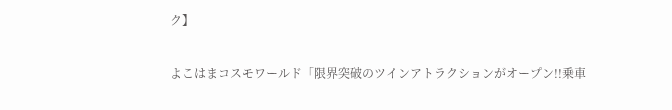ク】

よこはまコスモワールド「限界突破のツインアトラクションがオープン!!乗車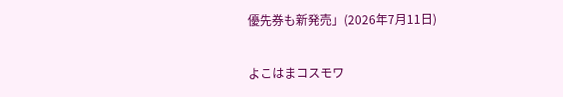優先券も新発売」(2026年7月11日)

よこはまコスモワ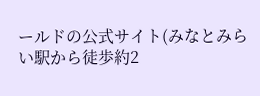ールドの公式サイト(みなとみらい駅から徒歩約2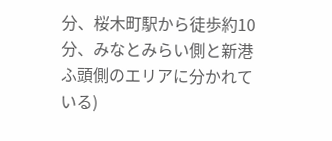分、桜木町駅から徒歩約10分、みなとみらい側と新港ふ頭側のエリアに分かれている)